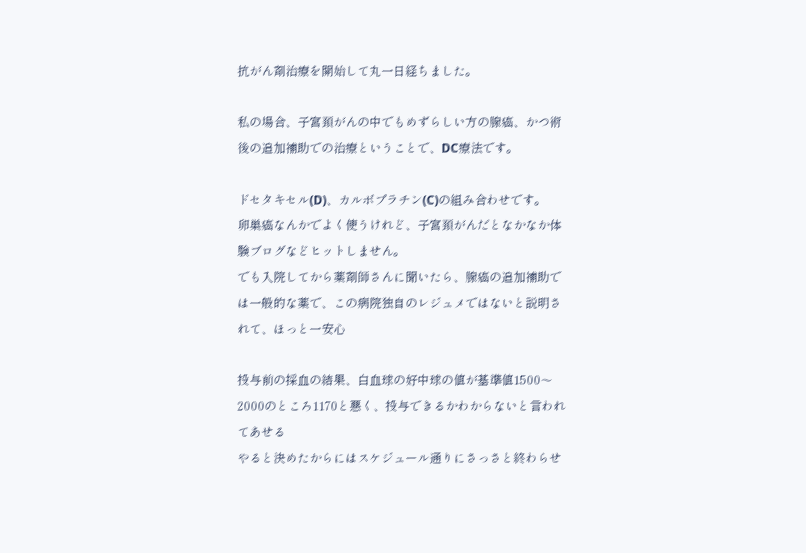抗がん剤治療を開始して丸一日経ちました。

私の場合、子宮頚がんの中でもめずらしい方の腺癌、かつ術後の追加補助での治療ということで、DC療法です。

ドセタキセル(D)、カルボプラチン(C)の組み合わせです。
卵巣癌なんかでよく使うけれど、子宮頚がんだとなかなか体験ブログなどヒットしません。
でも入院してから薬剤師さんに聞いたら、腺癌の追加補助では一般的な薬で、この病院独自のレジュメではないと説明されて、ほっと一安心

投与前の採血の結果、白血球の好中球の値が基準値1500〜2000のところ1170と悪く、投与できるかわからないと言われてあせる
やると決めたからにはスケジュール通りにさっさと終わらせ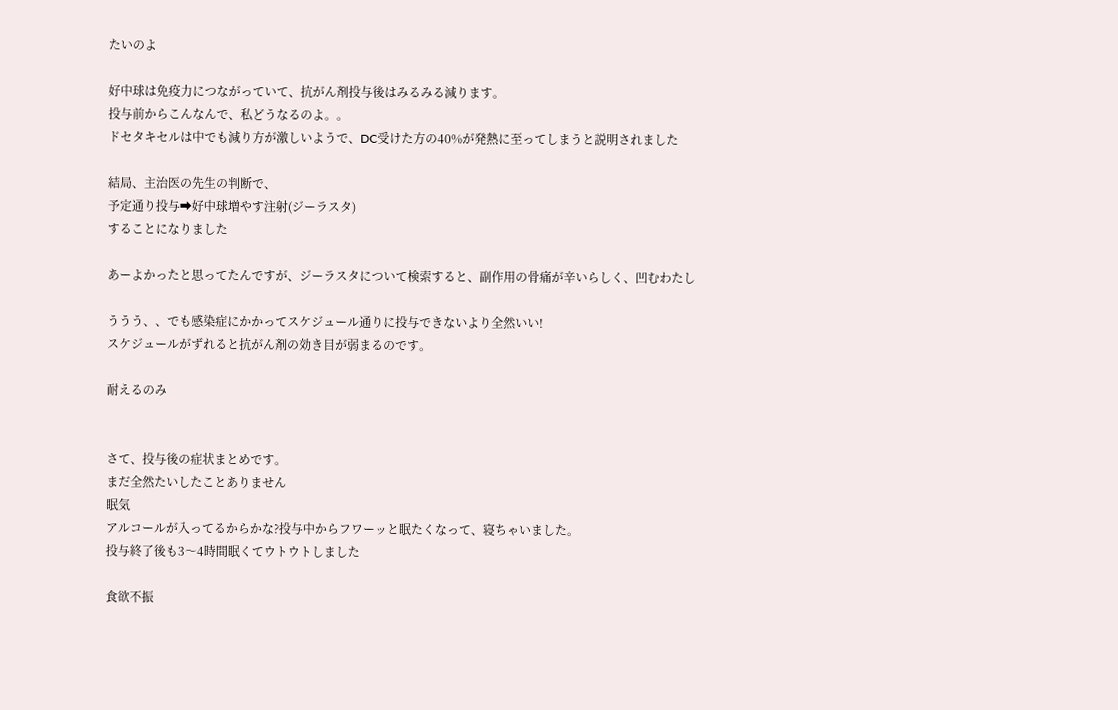たいのよ

好中球は免疫力につながっていて、抗がん剤投与後はみるみる減ります。
投与前からこんなんで、私どうなるのよ。。
ドセタキセルは中でも減り方が激しいようで、DC受けた方の40%が発熱に至ってしまうと説明されました

結局、主治医の先生の判断で、
予定通り投与➡好中球増やす注射(ジーラスタ)
することになりました

あーよかったと思ってたんですが、ジーラスタについて検索すると、副作用の骨痛が辛いらしく、凹むわたし

ううう、、でも感染症にかかってスケジュール通りに投与できないより全然いい!
スケジュールがずれると抗がん剤の効き目が弱まるのです。

耐えるのみ


さて、投与後の症状まとめです。
まだ全然たいしたことありません
眠気
アルコールが入ってるからかな?投与中からフワーッと眠たくなって、寝ちゃいました。
投与終了後も3〜4時間眠くてウトウトしました

食欲不振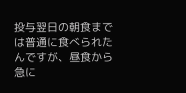投与翌日の朝食までは普通に食べられたんですが、昼食から急に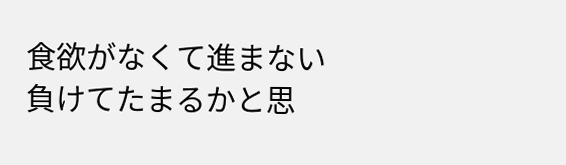食欲がなくて進まない
負けてたまるかと思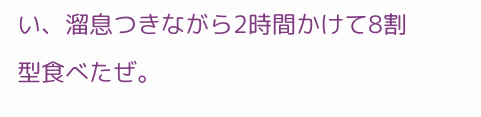い、溜息つきながら2時間かけて8割型食べたぜ。